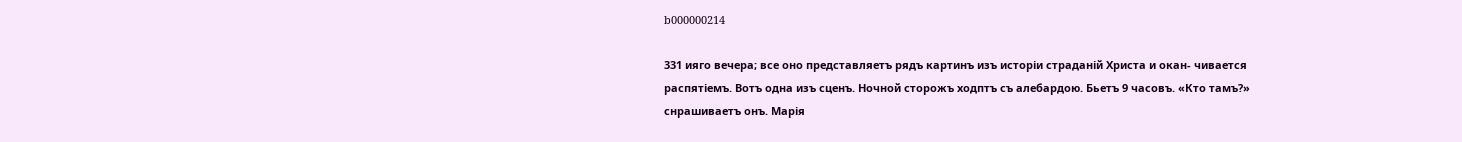b000000214

331 ияго вечера; все оно представляетъ рядъ картинъ изъ исторіи страданій Христа и окан- чивается распятіемъ. Вотъ одна изъ сценъ. Ночной сторожъ ходптъ съ алебардою. Бьетъ 9 часовъ. «Кто тамъ?» снрашиваетъ онъ. Марія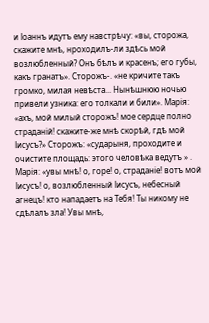и Іоаннъ идутъ ему навстрѣчу: «вы, сторожа, скажите мнѣ, нроходилъ-ли здѣсь мой возлюбленный? Онъ бѣлъ и красенъ; его губы, какъ гранатъ». Сторожъ-. «не кричите такъ громко, милая невѣста... Нынѣшнюю ночью привели узника: его толкали и били». Марія: «ахъ, мой милый сторожъ! мое сердце полно страданій! скажите-же мнѣ скорѣй, гдѣ мой Іисусъ?» Сторожъ: «сударыня, проходите и очистите площадь: этого человѣка ведутъ » . Марія: «увы мнѣ! о, горе! о, страданіе! вотъ мой Іисусъ! о, возлюбленный Іисусъ, небесный агнецъ! кто нападаетъ на Тебя! Ты никому не сдѣлалъ зла! Увы мнѣ,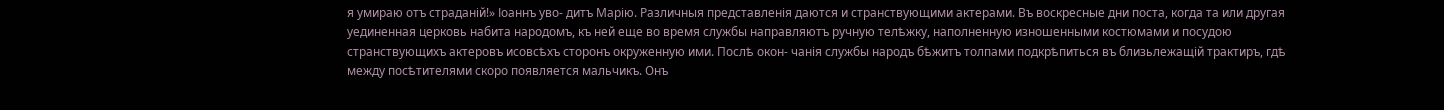я умираю отъ страданій!» Іоаннъ уво- дитъ Марію. Различныя представленія даются и странствующими актерами. Въ воскресные дни поста, когда та или другая уединенная церковь набита народомъ, къ ней еще во время службы направляютъ ручную телѣжку, наполненную изношенными костюмами и посудою странствующихъ актеровъ исовсѣхъ сторонъ окруженную ими. Послѣ окон- чанія службы народъ бѣжитъ толпами подкрѣпиться въ близьлежащій трактиръ, гдѣ между посѣтителями скоро появляется мальчикъ. Онъ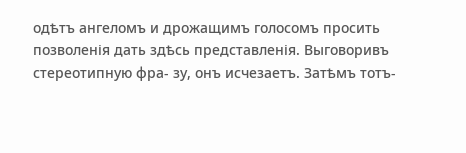одѣтъ ангеломъ и дрожащимъ голосомъ просить позволенія дать здѣсь представленія. Выговоривъ стереотипную фра- зу, онъ исчезаетъ. Затѣмъ тотъ-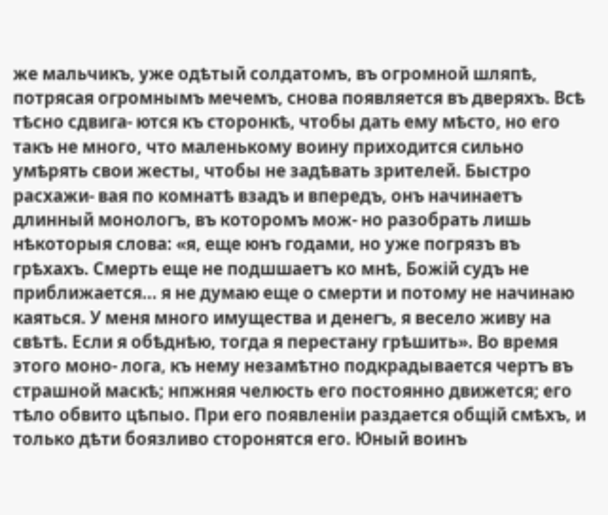же мальчикъ, уже одѣтый солдатомъ, въ огромной шляпѣ, потрясая огромнымъ мечемъ, снова появляется въ дверяхъ. Всѣ тѣсно сдвига- ются къ сторонкѣ, чтобы дать ему мѣсто, но его такъ не много, что маленькому воину приходится сильно умѣрять свои жесты, чтобы не задѣвать зрителей. Быстро расхажи- вая по комнатѣ взадъ и впередъ, онъ начинаетъ длинный монологъ, въ которомъ мож- но разобрать лишь нѣкоторыя слова: «я, еще юнъ годами, но уже погрязъ въ грѣхахъ. Смерть еще не подшшаетъ ко мнѣ, Божій судъ не приближается... я не думаю еще о смерти и потому не начинаю каяться. У меня много имущества и денегъ, я весело живу на свѣтѣ. Если я обѣднѣю, тогда я перестану грѣшить». Во время этого моно- лога, къ нему незамѣтно подкрадывается чертъ въ страшной маскѣ; нпжняя челюсть его постоянно движется; его тѣло обвито цѣпыо. При его появленіи раздается общій смѣхъ, и только дѣти боязливо сторонятся его. Юный воинъ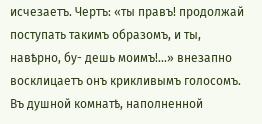исчезаетъ. Чертъ: «ты правъ! продолжай поступать такимъ образомъ, и ты, навѣрно, бу- дешь моимъ!...» внезапно восклицаетъ онъ крикливымъ голосомъ. Въ душной комнатѣ, наполненной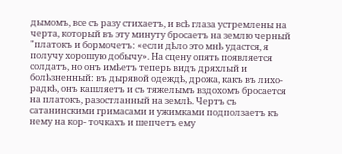дымомъ, все съ разу стихаетъ, и всѣ глаза устремлены на черта, который въ эту минуту бросаетъ на землю черный "платокъ и бормочетъ: «если дѣло это мнѣ удастся, я получу хорошую добычу». На сцену опять появляется солдатъ, но онъ имѣетъ теперь видъ дряхлый и болѣзненный: въ дырявой одеждѣ, дрожа, какъ въ лихо- радкѣ, онъ кашляетъ и съ тяжелымъ вздохомъ бросается на платокъ, разостланный на землѣ. Чертъ съ сатанинскими гримасами и ужимками подползаетъ къ нему на кор- точкахъ и шепчетъ ему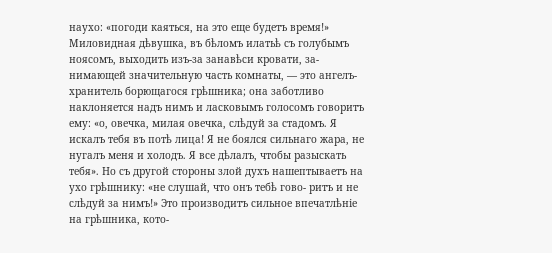наухо: «погоди каяться, на это еще будетъ время!» Миловидная дѣвушка, въ бѣломъ илатьѣ съ голубымъ ноясомъ, выходить изъ-за занавѣси кровати, за- нимающей значительную часть комнаты, — это ангелъ-хранитель борющагося грѣшника; она заботливо наклоняется надъ нимъ и ласковымъ голосомъ говоритъ ему: «о, овечка, милая овечка, слѣдуй за стадомъ. Я искалъ тебя въ потѣ лица! Я не боялся сильнаго жара, не нугалъ меня и холодъ. Я все дѣлалъ, чтобы разыскать тебя». Но съ другой стороны злой духъ нашептываетъ на ухо грѣшнику: «не слушай, что онъ тебѣ гово- ритъ и не слѣдуй за нимъ!» Это производитъ сильное впечатлѣніе на грѣшника, кото-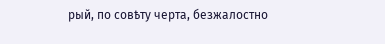рый, по совѣту черта, безжалостно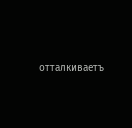отталкиваетъ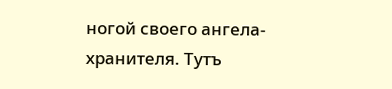ногой своего ангела-хранителя. Тутъ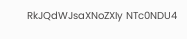RkJQdWJsaXNoZXIy NTc0NDU4